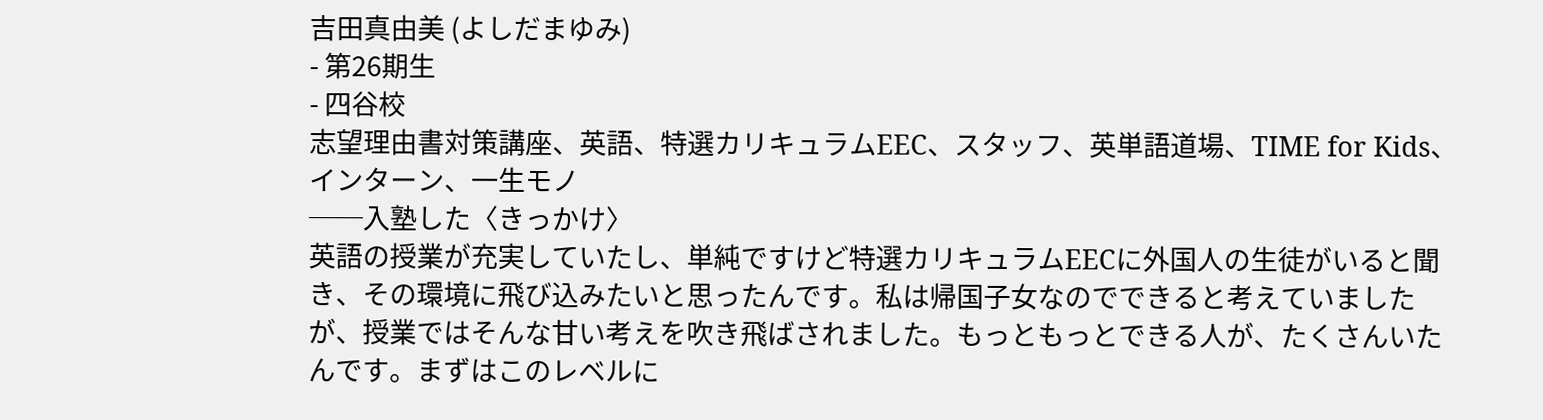吉田真由美 (よしだまゆみ)
- 第26期生
- 四谷校
志望理由書対策講座、英語、特選カリキュラムEEC、スタッフ、英単語道場、TIME for Kids、インターン、一生モノ
──入塾した〈きっかけ〉
英語の授業が充実していたし、単純ですけど特選カリキュラムEECに外国人の生徒がいると聞き、その環境に飛び込みたいと思ったんです。私は帰国子女なのでできると考えていましたが、授業ではそんな甘い考えを吹き飛ばされました。もっともっとできる人が、たくさんいたんです。まずはこのレベルに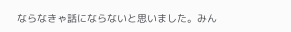ならなきゃ話にならないと思いました。みん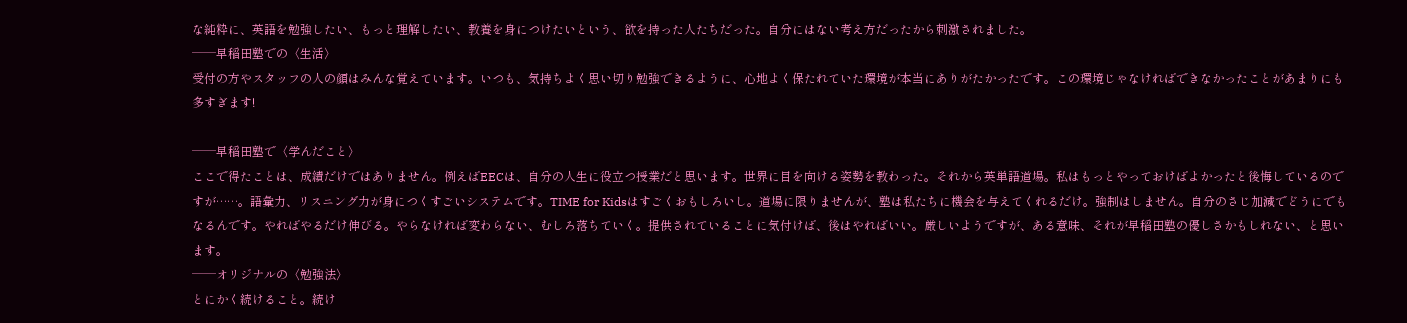な純粋に、英語を勉強したい、もっと理解したい、教養を身につけたいという、欲を持った人たちだった。自分にはない考え方だったから刺激されました。
──早稲田塾での〈生活〉
受付の方やスタッフの人の顔はみんな覚えています。いつも、気持ちよく思い切り勉強できるように、心地よく保たれていた環境が本当にありがたかったです。この環境じゃなければできなかったことがあまりにも多すぎます!

──早稲田塾で〈学んだこと〉
ここで得たことは、成績だけではありません。例えばEECは、自分の人生に役立つ授業だと思います。世界に目を向ける姿勢を教わった。それから英単語道場。私はもっとやっておけばよかったと後悔しているのですが……。語彙力、リスニング力が身につくすごいシステムです。TIME for Kidsはすごくおもしろいし。道場に限りませんが、塾は私たちに機会を与えてくれるだけ。強制はしません。自分のさじ加減でどうにでもなるんです。やればやるだけ伸びる。やらなければ変わらない、むしろ落ちていく。提供されていることに気付けば、後はやればいい。厳しいようですが、ある意味、それが早稲田塾の優しさかもしれない、と思います。
──オリジナルの〈勉強法〉
とにかく続けること。続け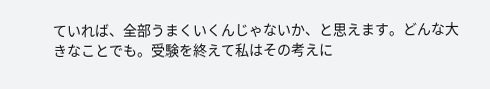ていれば、全部うまくいくんじゃないか、と思えます。どんな大きなことでも。受験を終えて私はその考えに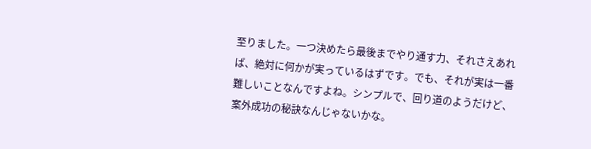至りました。一つ決めたら最後までやり通す力、それさえあれば、絶対に何かが実っているはずです。でも、それが実は一番難しいことなんですよね。シンプルで、回り道のようだけど、案外成功の秘訣なんじゃないかな。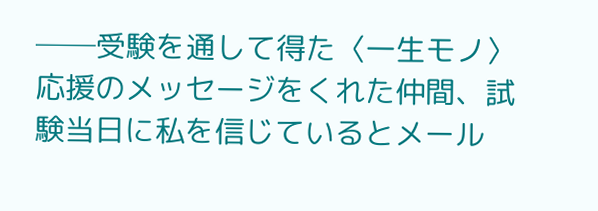──受験を通して得た〈一生モノ〉
応援のメッセージをくれた仲間、試験当日に私を信じているとメール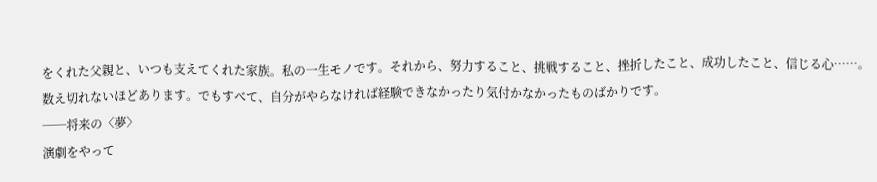をくれた父親と、いつも支えてくれた家族。私の一生モノです。それから、努力すること、挑戦すること、挫折したこと、成功したこと、信じる心……。数え切れないほどあります。でもすべて、自分がやらなければ経験できなかったり気付かなかったものばかりです。
──将来の〈夢〉
演劇をやって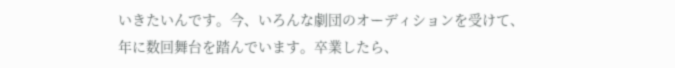いきたいんです。今、いろんな劇団のオーディションを受けて、
年に数回舞台を踏んでいます。卒業したら、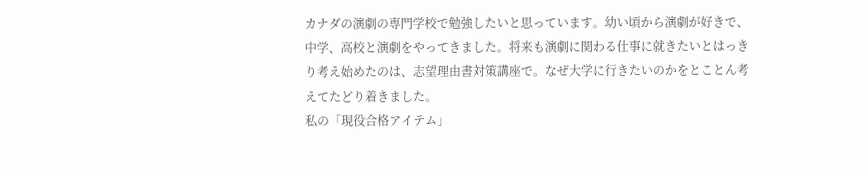カナダの演劇の専門学校で勉強したいと思っています。幼い頃から演劇が好きで、中学、高校と演劇をやってきました。将来も演劇に関わる仕事に就きたいとはっきり考え始めたのは、志望理由書対策講座で。なぜ大学に行きたいのかをとことん考えてたどり着きました。
私の「現役合格アイテム」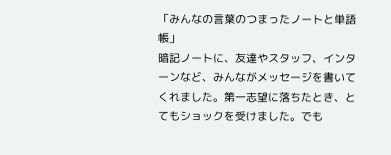「みんなの言葉のつまったノートと単語帳」
暗記ノートに、友達やスタッフ、インターンなど、みんながメッセージを書いてくれました。第一志望に落ちたとき、とてもショックを受けました。でも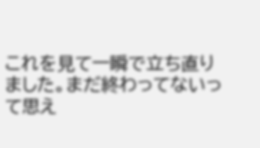これを見て一瞬で立ち直りました。まだ終わってないって思え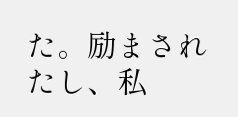た。励まされたし、私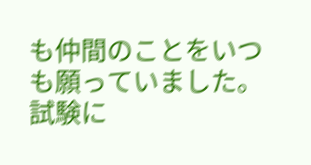も仲間のことをいつも願っていました。試験に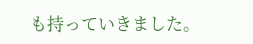も持っていきました。